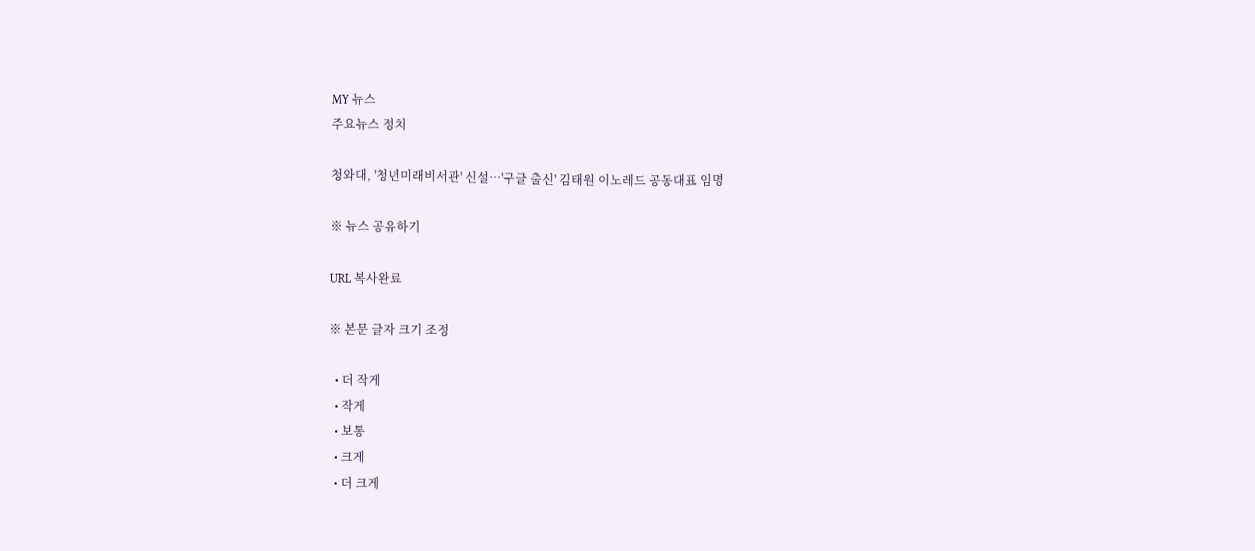MY 뉴스
주요뉴스 정치

청와대, '청년미래비서관' 신설…'구글 출신' 김태원 이노레드 공동대표 임명

※ 뉴스 공유하기

URL 복사완료

※ 본문 글자 크기 조정

  • 더 작게
  • 작게
  • 보통
  • 크게
  • 더 크게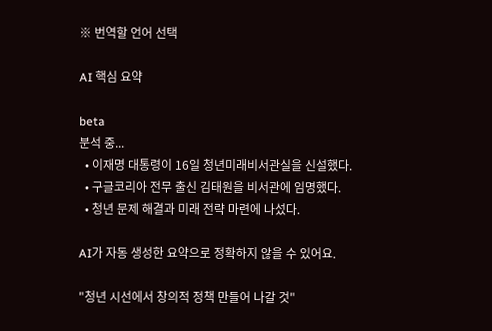※ 번역할 언어 선택

AI 핵심 요약

beta
분석 중...
  • 이재명 대통령이 16일 청년미래비서관실을 신설했다.
  • 구글코리아 전무 출신 김태원을 비서관에 임명했다.
  • 청년 문제 해결과 미래 전략 마련에 나섰다.

AI가 자동 생성한 요약으로 정확하지 않을 수 있어요.

"청년 시선에서 창의적 정책 만들어 나갈 것"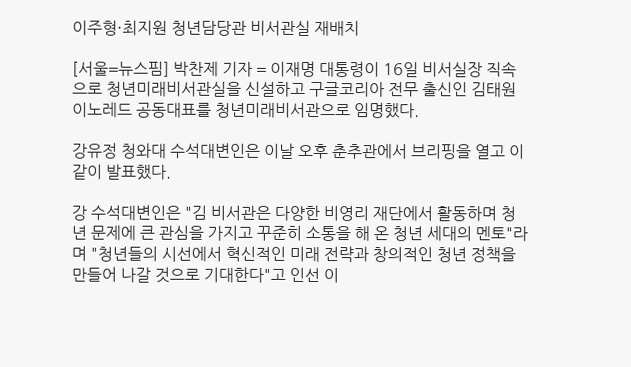이주형·최지원 청년담당관 비서관실 재배치

[서울=뉴스핌] 박찬제 기자 = 이재명 대통령이 16일 비서실장 직속으로 청년미래비서관실을 신설하고 구글코리아 전무 출신인 김태원 이노레드 공동대표를 청년미래비서관으로 임명했다.

강유정 청와대 수석대변인은 이날 오후 춘추관에서 브리핑을 열고 이같이 발표했다.

강 수석대변인은 "김 비서관은 다양한 비영리 재단에서 활동하며 청년 문제에 큰 관심을 가지고 꾸준히 소통을 해 온 청년 세대의 멘토"라며 "청년들의 시선에서 혁신적인 미래 전략과 창의적인 청년 정책을 만들어 나갈 것으로 기대한다"고 인선 이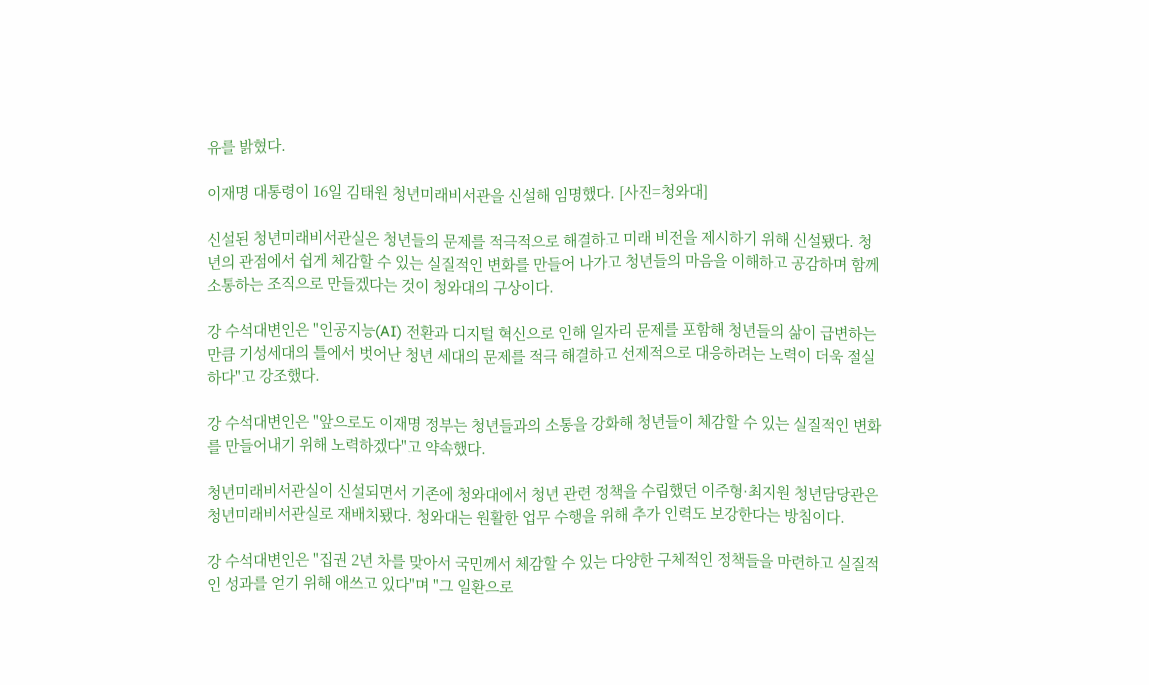유를 밝혔다.

이재명 대통령이 16일 김태원 청년미래비서관을 신설해 임명했다. [사진=청와대]

신설된 청년미래비서관실은 청년들의 문제를 적극적으로 해결하고 미래 비전을 제시하기 위해 신설됐다. 청년의 관점에서 쉽게 체감할 수 있는 실질적인 변화를 만들어 나가고 청년들의 마음을 이해하고 공감하며 함께 소통하는 조직으로 만들겠다는 것이 청와대의 구상이다.

강 수석대변인은 "인공지능(AI) 전환과 디지털 혁신으로 인해 일자리 문제를 포함해 청년들의 삶이 급변하는 만큼 기성세대의 틀에서 벗어난 청년 세대의 문제를 적극 해결하고 선제적으로 대응하려는 노력이 더욱 절실하다"고 강조했다.

강 수석대변인은 "앞으로도 이재명 정부는 청년들과의 소통을 강화해 청년들이 체감할 수 있는 실질적인 변화를 만들어내기 위해 노력하겠다"고 약속했다.

청년미래비서관실이 신설되면서 기존에 청와대에서 청년 관련 정책을 수립했던 이주형·최지원 청년담당관은 청년미래비서관실로 재배치됐다. 청와대는 원활한 업무 수행을 위해 추가 인력도 보강한다는 방침이다.

강 수석대변인은 "집권 2년 차를 맞아서 국민께서 체감할 수 있는 다양한 구체적인 정책들을 마련하고 실질적인 성과를 얻기 위해 애쓰고 있다"며 "그 일환으로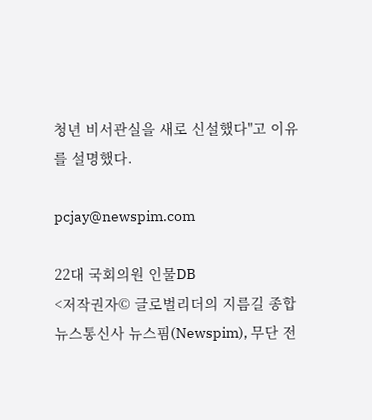청년 비서관실을 새로 신설했다"고 이유를 설명했다.

pcjay@newspim.com

22대 국회의원 인물DB
<저작권자© 글로벌리더의 지름길 종합뉴스통신사 뉴스핌(Newspim), 무단 전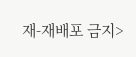재-재배포 금지>